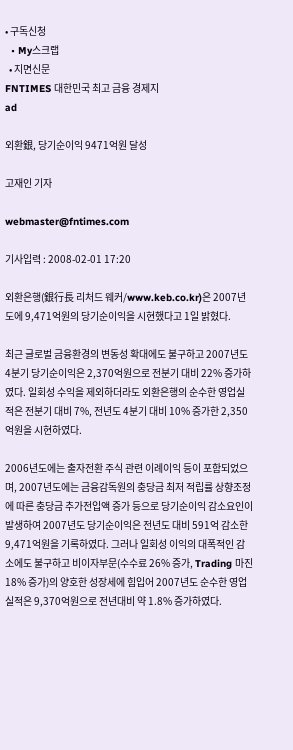• 구독신청
  • My스크랩
  • 지면신문
FNTIMES 대한민국 최고 금융 경제지
ad

외환銀, 당기순이익 9471억원 달성

고재인 기자

webmaster@fntimes.com

기사입력 : 2008-02-01 17:20

외환은행(銀行長 리처드 웨커/www.keb.co.kr)은 2007년도에 9,471억원의 당기순이익을 시현했다고 1일 밝혔다.

최근 글로벌 금융환경의 변동성 확대에도 불구하고 2007년도 4분기 당기순이익은 2,370억원으로 전분기 대비 22% 증가하였다. 일회성 수익을 제외하더라도 외환은행의 순수한 영업실적은 전분기 대비 7%, 전년도 4분기 대비 10% 증가한 2,350억원을 시현하였다.

2006년도에는 출자전환 주식 관련 이례이익 등이 포함되었으며, 2007년도에는 금융감독원의 충당금 최저 적립률 상향조정에 따른 충당금 추가전입액 증가 등으로 당기순이익 감소요인이 발생하여 2007년도 당기순이익은 전년도 대비 591억 감소한 9,471억원을 기록하였다. 그러나 일회성 이익의 대폭적인 감소에도 불구하고 비이자부문(수수료 26% 증가, Trading 마진 18% 증가)의 양호한 성장세에 힘입어 2007년도 순수한 영업실적은 9,370억원으로 전년대비 약 1.8% 증가하였다.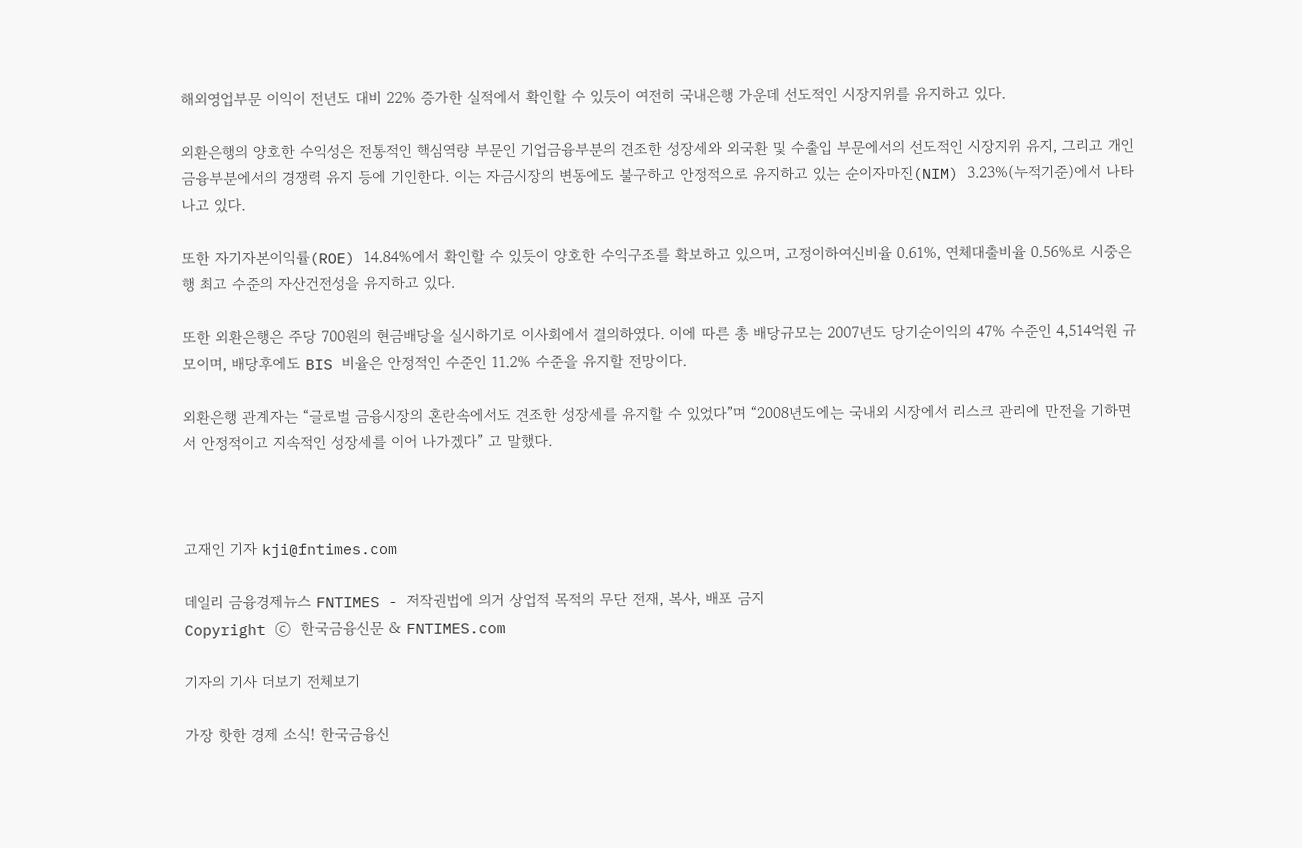해외영업부문 이익이 전년도 대비 22% 증가한 실적에서 확인할 수 있듯이 여전히 국내은행 가운데 선도적인 시장지위를 유지하고 있다.

외환은행의 양호한 수익성은 전통적인 핵심역량 부문인 기업금융부분의 견조한 성장세와 외국환 및 수출입 부문에서의 선도적인 시장지위 유지, 그리고 개인금융부분에서의 경쟁력 유지 등에 기인한다. 이는 자금시장의 변동에도 불구하고 안정적으로 유지하고 있는 순이자마진(NIM) 3.23%(누적기준)에서 나타나고 있다.

또한 자기자본이익률(ROE) 14.84%에서 확인할 수 있듯이 양호한 수익구조를 확보하고 있으며, 고정이하여신비율 0.61%, 연체대출비율 0.56%로 시중은행 최고 수준의 자산건전성을 유지하고 있다.

또한 외환은행은 주당 700원의 현금배당을 실시하기로 이사회에서 결의하였다. 이에 따른 총 배당규모는 2007년도 당기순이익의 47% 수준인 4,514억원 규모이며, 배당후에도 BIS 비율은 안정적인 수준인 11.2% 수준을 유지할 전망이다.

외환은행 관계자는 “글로벌 금융시장의 혼란속에서도 견조한 성장세를 유지할 수 있었다”며 “2008년도에는 국내외 시장에서 리스크 관리에 만전을 기하면서 안정적이고 지속적인 성장세를 이어 나가겠다” 고 말했다.



고재인 기자 kji@fntimes.com

데일리 금융경제뉴스 FNTIMES - 저작권법에 의거 상업적 목적의 무단 전재, 복사, 배포 금지
Copyright ⓒ 한국금융신문 & FNTIMES.com

기자의 기사 더보기 전체보기

가장 핫한 경제 소식! 한국금융신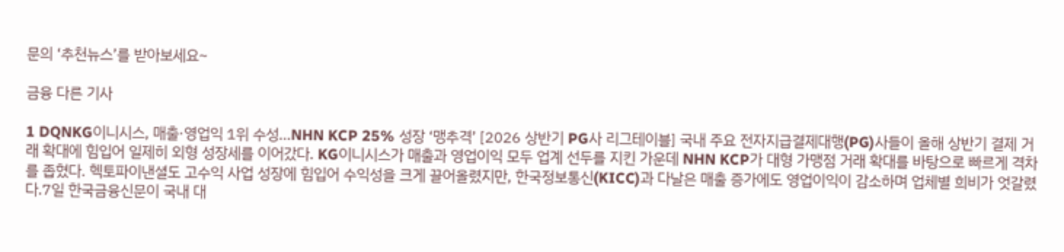문의 ‘추천뉴스’를 받아보세요~

금융 다른 기사

1 DQNKG이니시스, 매출·영업익 1위 수성…NHN KCP 25% 성장 ‘맹추격’ [2026 상반기 PG사 리그테이블] 국내 주요 전자지급결제대행(PG)사들이 올해 상반기 결제 거래 확대에 힘입어 일제히 외형 성장세를 이어갔다. KG이니시스가 매출과 영업이익 모두 업계 선두를 지킨 가운데 NHN KCP가 대형 가맹점 거래 확대를 바탕으로 빠르게 격차를 좁혔다. 헥토파이낸셜도 고수익 사업 성장에 힘입어 수익성을 크게 끌어올렸지만, 한국정보통신(KICC)과 다날은 매출 증가에도 영업이익이 감소하며 업체별 희비가 엇갈렸다.7일 한국금융신문이 국내 대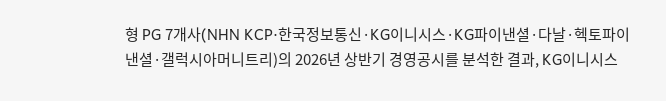형 PG 7개사(NHN KCP·한국정보통신·KG이니시스·KG파이낸셜·다날·헥토파이낸셜·갤럭시아머니트리)의 2026년 상반기 경영공시를 분석한 결과, KG이니시스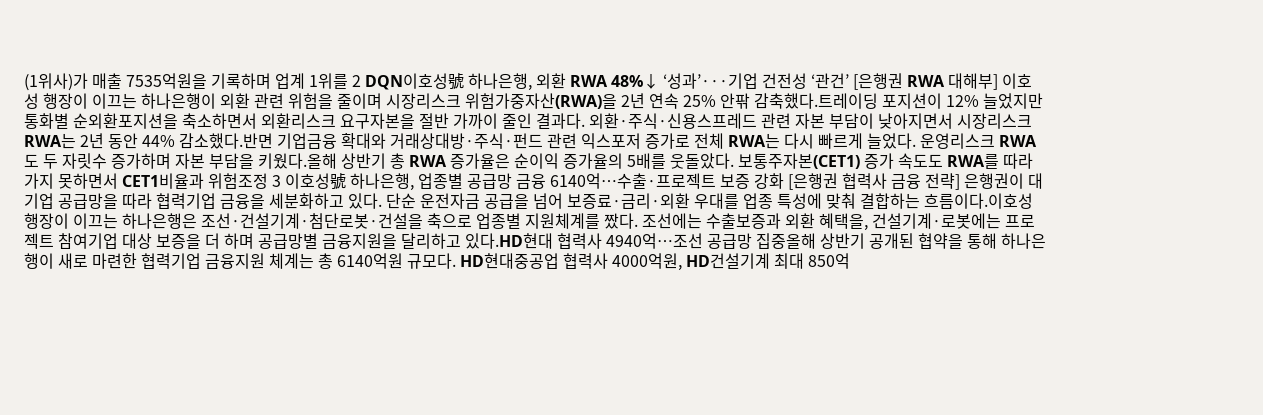(1위사)가 매출 7535억원을 기록하며 업계 1위를 2 DQN이호성號 하나은행, 외환 RWA 48%↓ ‘성과’···기업 건전성 ‘관건’ [은행권 RWA 대해부] 이호성 행장이 이끄는 하나은행이 외환 관련 위험을 줄이며 시장리스크 위험가중자산(RWA)을 2년 연속 25% 안팎 감축했다.트레이딩 포지션이 12% 늘었지만 통화별 순외환포지션을 축소하면서 외환리스크 요구자본을 절반 가까이 줄인 결과다. 외환·주식·신용스프레드 관련 자본 부담이 낮아지면서 시장리스크 RWA는 2년 동안 44% 감소했다.반면 기업금융 확대와 거래상대방·주식·펀드 관련 익스포저 증가로 전체 RWA는 다시 빠르게 늘었다. 운영리스크 RWA도 두 자릿수 증가하며 자본 부담을 키웠다.올해 상반기 총 RWA 증가율은 순이익 증가율의 5배를 웃돌았다. 보통주자본(CET1) 증가 속도도 RWA를 따라가지 못하면서 CET1비율과 위험조정 3 이호성號 하나은행, 업종별 공급망 금융 6140억…수출·프로젝트 보증 강화 [은행권 협력사 금융 전략] 은행권이 대기업 공급망을 따라 협력기업 금융을 세분화하고 있다. 단순 운전자금 공급을 넘어 보증료·금리·외환 우대를 업종 특성에 맞춰 결합하는 흐름이다.이호성 행장이 이끄는 하나은행은 조선·건설기계·첨단로봇·건설을 축으로 업종별 지원체계를 짰다. 조선에는 수출보증과 외환 혜택을, 건설기계·로봇에는 프로젝트 참여기업 대상 보증을 더 하며 공급망별 금융지원을 달리하고 있다.HD현대 협력사 4940억…조선 공급망 집중올해 상반기 공개된 협약을 통해 하나은행이 새로 마련한 협력기업 금융지원 체계는 총 6140억원 규모다. HD현대중공업 협력사 4000억원, HD건설기계 최대 850억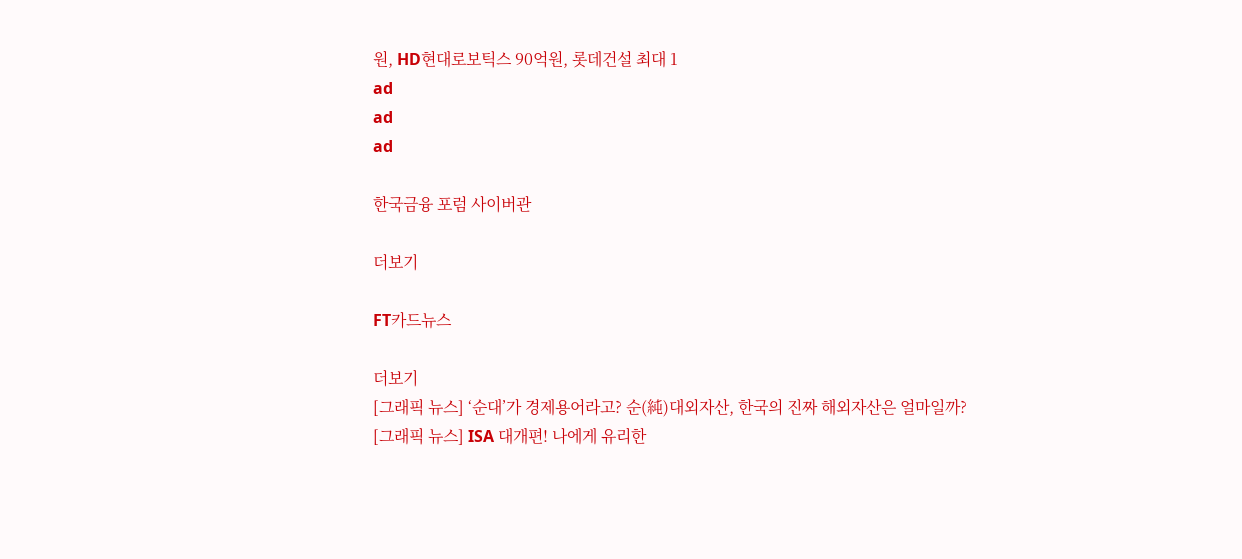원, HD현대로보틱스 90억원, 롯데건설 최대 1
ad
ad
ad

한국금융 포럼 사이버관

더보기

FT카드뉴스

더보기
[그래픽 뉴스] ‘순대’가 경제용어라고? 순(純)대외자산, 한국의 진짜 해외자산은 얼마일까?
[그래픽 뉴스] ISA 대개편! 나에게 유리한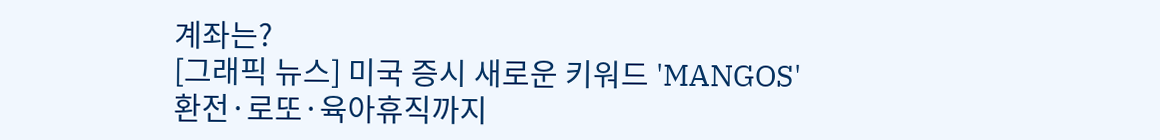계좌는?
[그래픽 뉴스] 미국 증시 새로운 키워드 'MANGOS'
환전·로또·육아휴직까지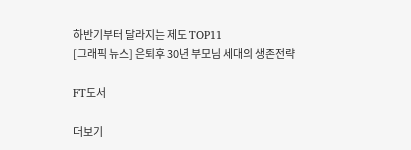하반기부터 달라지는 제도 TOP11
[그래픽 뉴스] 은퇴후 30년 부모님 세대의 생존전략

FT도서

더보기